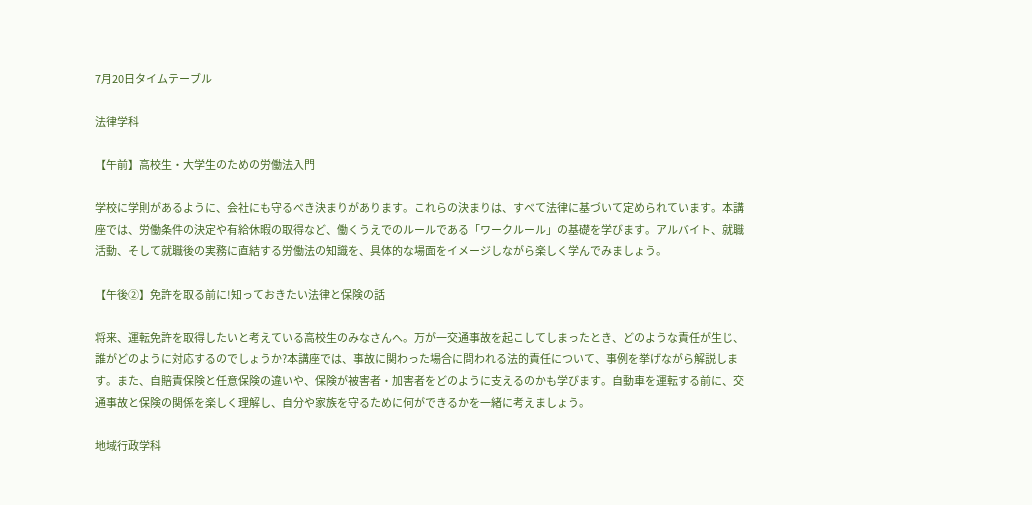7月20日タイムテーブル

法律学科

【午前】高校生・大学生のための労働法入門

学校に学則があるように、会社にも守るべき決まりがあります。これらの決まりは、すべて法律に基づいて定められています。本講座では、労働条件の決定や有給休暇の取得など、働くうえでのルールである「ワークルール」の基礎を学びます。アルバイト、就職活動、そして就職後の実務に直結する労働法の知識を、具体的な場面をイメージしながら楽しく学んでみましょう。

【午後②】免許を取る前に!知っておきたい法律と保険の話

将来、運転免許を取得したいと考えている高校生のみなさんへ。万が一交通事故を起こしてしまったとき、どのような責任が生じ、誰がどのように対応するのでしょうか?本講座では、事故に関わった場合に問われる法的責任について、事例を挙げながら解説します。また、自賠責保険と任意保険の違いや、保険が被害者・加害者をどのように支えるのかも学びます。自動車を運転する前に、交通事故と保険の関係を楽しく理解し、自分や家族を守るために何ができるかを一緒に考えましょう。

地域行政学科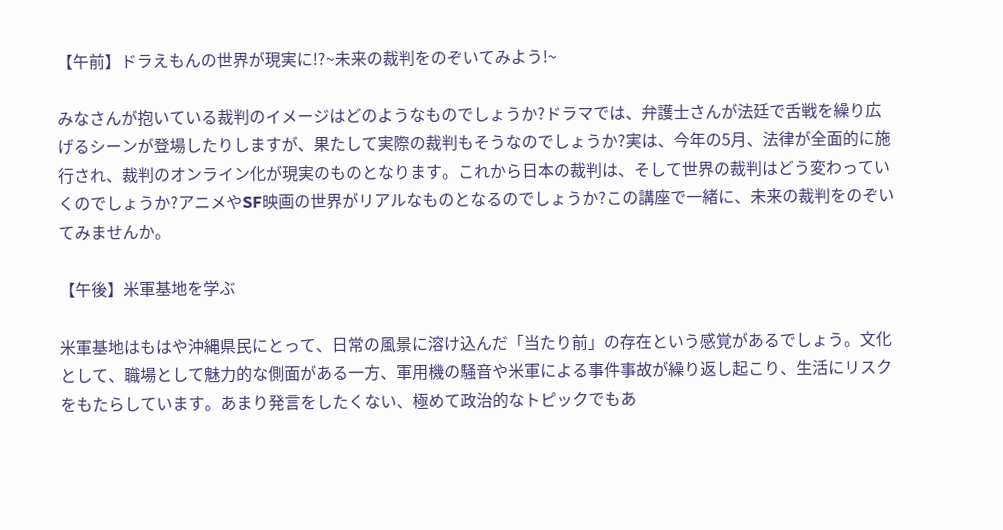【午前】ドラえもんの世界が現実に!?~未来の裁判をのぞいてみよう!~

みなさんが抱いている裁判のイメージはどのようなものでしょうか?ドラマでは、弁護士さんが法廷で舌戦を繰り広げるシーンが登場したりしますが、果たして実際の裁判もそうなのでしょうか?実は、今年の5月、法律が全面的に施行され、裁判のオンライン化が現実のものとなります。これから日本の裁判は、そして世界の裁判はどう変わっていくのでしょうか?アニメやSF映画の世界がリアルなものとなるのでしょうか?この講座で一緒に、未来の裁判をのぞいてみませんか。

【午後】米軍基地を学ぶ

米軍基地はもはや沖縄県民にとって、日常の風景に溶け込んだ「当たり前」の存在という感覚があるでしょう。文化として、職場として魅力的な側面がある一方、軍用機の騒音や米軍による事件事故が繰り返し起こり、生活にリスクをもたらしています。あまり発言をしたくない、極めて政治的なトピックでもあ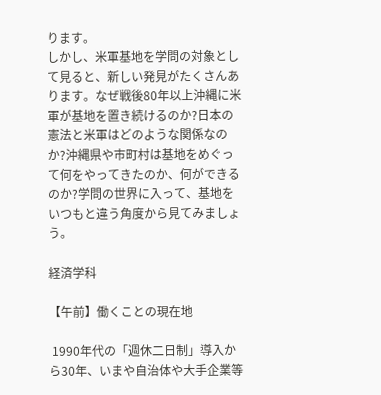ります。
しかし、米軍基地を学問の対象として見ると、新しい発見がたくさんあります。なぜ戦後80年以上沖縄に米軍が基地を置き続けるのか?日本の憲法と米軍はどのような関係なのか?沖縄県や市町村は基地をめぐって何をやってきたのか、何ができるのか?学問の世界に入って、基地をいつもと違う角度から見てみましょう。

経済学科

【午前】働くことの現在地

 1990年代の「週休二日制」導入から30年、いまや自治体や大手企業等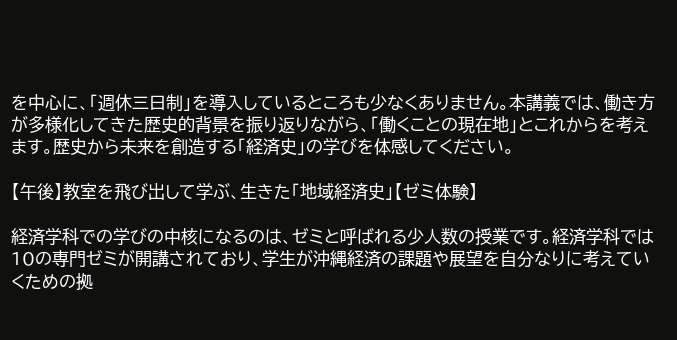を中心に、「週休三日制」を導入しているところも少なくありません。本講義では、働き方が多様化してきた歴史的背景を振り返りながら、「働くことの現在地」とこれからを考えます。歴史から未来を創造する「経済史」の学びを体感してください。

【午後】教室を飛び出して学ぶ、生きた「地域経済史」【ゼミ体験】

経済学科での学びの中核になるのは、ゼミと呼ばれる少人数の授業です。経済学科では10の専門ゼミが開講されており、学生が沖縄経済の課題や展望を自分なりに考えていくための拠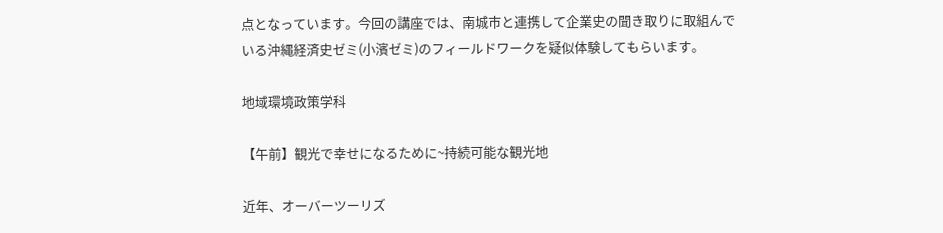点となっています。今回の講座では、南城市と連携して企業史の聞き取りに取組んでいる沖縄経済史ゼミ(小濱ゼミ)のフィールドワークを疑似体験してもらいます。

地域環境政策学科

【午前】観光で幸せになるために~持続可能な観光地

近年、オーバーツーリズ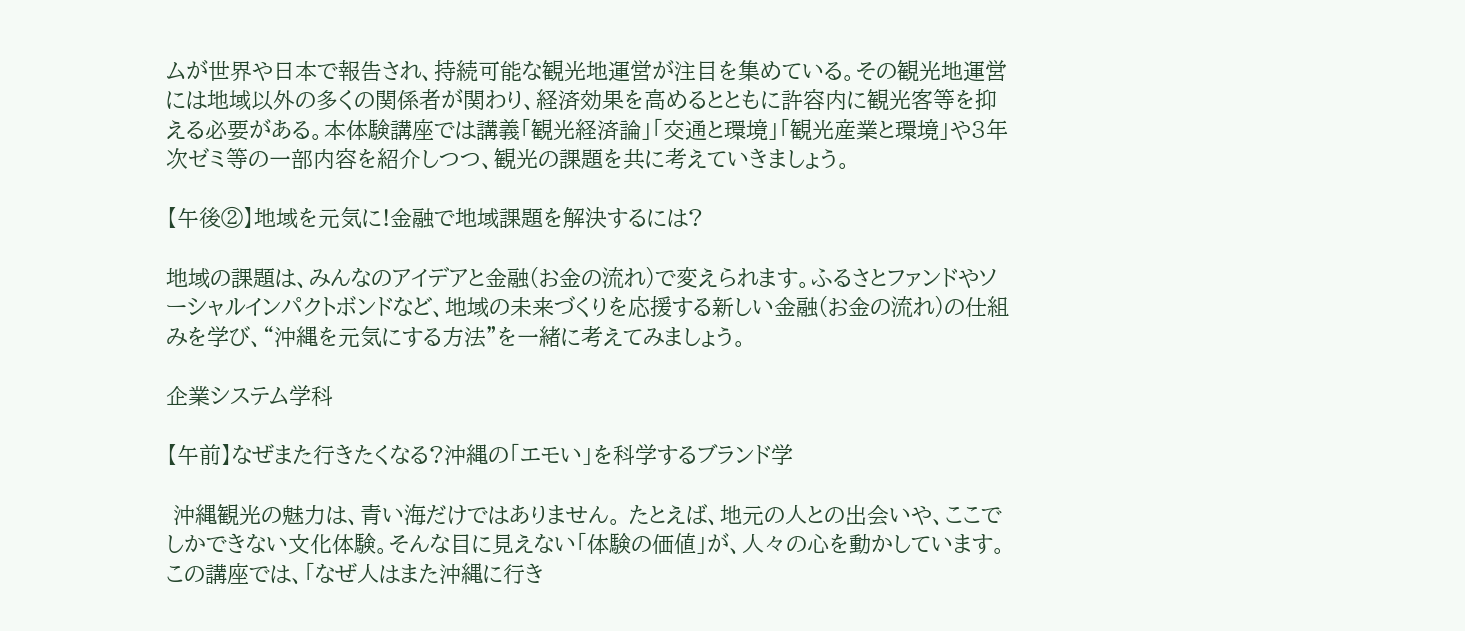ムが世界や日本で報告され、持続可能な観光地運営が注目を集めている。その観光地運営には地域以外の多くの関係者が関わり、経済効果を高めるとともに許容内に観光客等を抑える必要がある。本体験講座では講義「観光経済論」「交通と環境」「観光産業と環境」や3年次ゼミ等の一部内容を紹介しつつ、観光の課題を共に考えていきましょう。

【午後②】地域を元気に!金融で地域課題を解決するには?

地域の課題は、みんなのアイデアと金融(お金の流れ)で変えられます。ふるさとファンドやソーシャルインパクトボンドなど、地域の未来づくりを応援する新しい金融(お金の流れ)の仕組みを学び、“沖縄を元気にする方法”を一緒に考えてみましょう。

企業システム学科

【午前】なぜまた行きたくなる?沖縄の「エモい」を科学するブランド学

 沖縄観光の魅力は、青い海だけではありません。 たとえば、地元の人との出会いや、ここでしかできない文化体験。そんな目に見えない「体験の価値」が、人々の心を動かしています。
この講座では、「なぜ人はまた沖縄に行き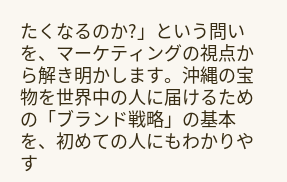たくなるのか?」という問いを、マーケティングの視点から解き明かします。沖縄の宝物を世界中の人に届けるための「ブランド戦略」の基本を、初めての人にもわかりやす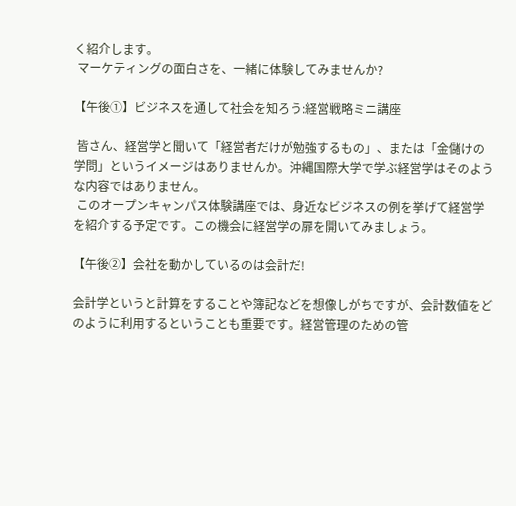く紹介します。
 マーケティングの面白さを、一緒に体験してみませんか?

【午後①】ビジネスを通して社会を知ろう:経営戦略ミニ講座

 皆さん、経営学と聞いて「経営者だけが勉強するもの」、または「金儲けの学問」というイメージはありませんか。沖縄国際大学で学ぶ経営学はそのような内容ではありません。
 このオープンキャンパス体験講座では、身近なビジネスの例を挙げて経営学を紹介する予定です。この機会に経営学の扉を開いてみましょう。

【午後②】会社を動かしているのは会計だ!

会計学というと計算をすることや簿記などを想像しがちですが、会計数値をどのように利用するということも重要です。経営管理のための管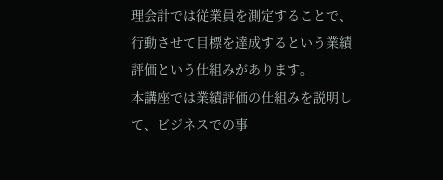理会計では従業員を測定することで、行動させて目標を達成するという業績評価という仕組みがあります。                                  本講座では業績評価の仕組みを説明して、ビジネスでの事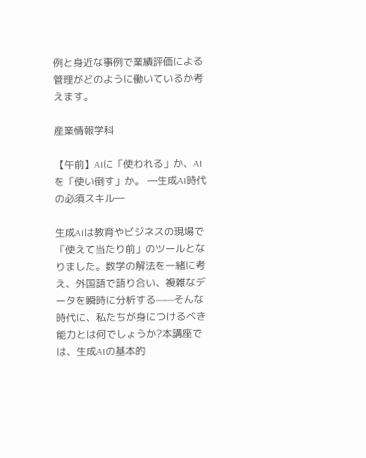例と身近な事例で業績評価による管理がどのように働いているか考えます。

産業情報学科

【午前】AIに「使われる」か、AIを「使い倒す」か。 ―生成AI時代の必須スキル―

生成AIは教育やビジネスの現場で「使えて当たり前」のツールとなりました。数学の解法を一緒に考え、外国語で語り合い、複雑なデータを瞬時に分析する——そんな時代に、私たちが身につけるべき能力とは何でしょうか?本講座では、生成AIの基本的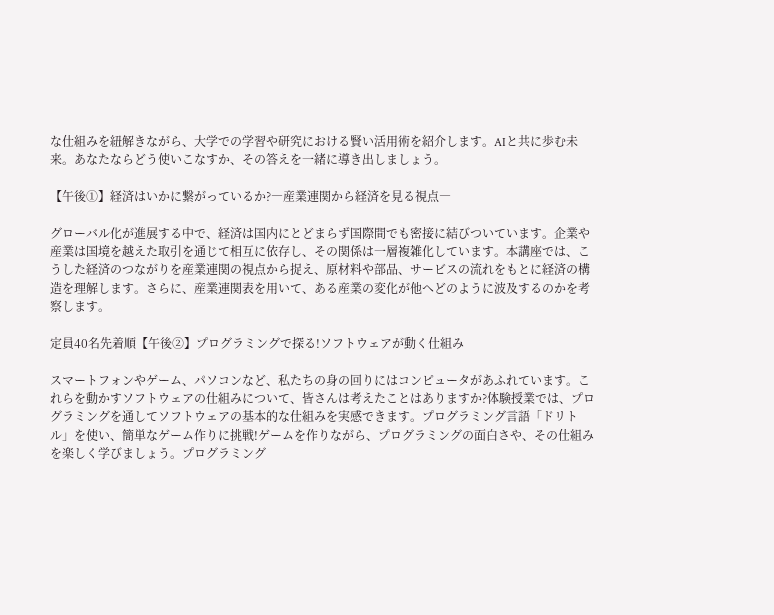な仕組みを紐解きながら、大学での学習や研究における賢い活用術を紹介します。AIと共に歩む未来。あなたならどう使いこなすか、その答えを一緒に導き出しましょう。

【午後①】経済はいかに繋がっているか?―産業連関から経済を見る視点―

グローバル化が進展する中で、経済は国内にとどまらず国際間でも密接に結びついています。企業や産業は国境を越えた取引を通じて相互に依存し、その関係は一層複雑化しています。本講座では、こうした経済のつながりを産業連関の視点から捉え、原材料や部品、サービスの流れをもとに経済の構造を理解します。さらに、産業連関表を用いて、ある産業の変化が他へどのように波及するのかを考察します。

定員40名先着順【午後②】プログラミングで探る!ソフトウェアが動く仕組み

スマートフォンやゲーム、パソコンなど、私たちの身の回りにはコンピュータがあふれています。これらを動かすソフトウェアの仕組みについて、皆さんは考えたことはありますか?体験授業では、プログラミングを通してソフトウェアの基本的な仕組みを実感できます。プログラミング言語「ドリトル」を使い、簡単なゲーム作りに挑戦!ゲームを作りながら、プログラミングの面白さや、その仕組みを楽しく学びましょう。プログラミング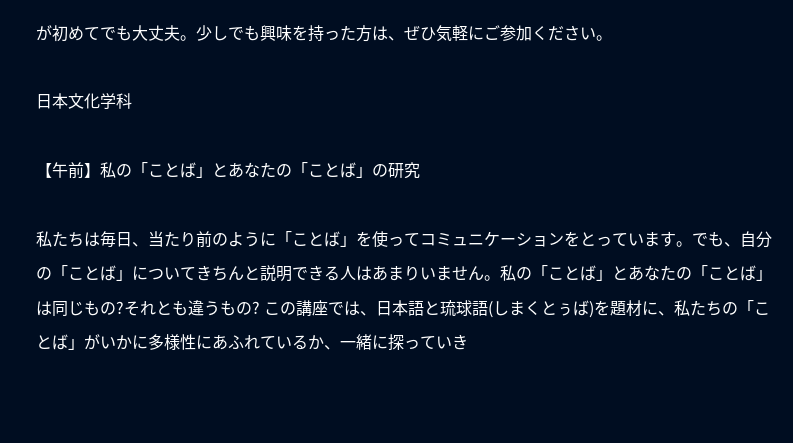が初めてでも大丈夫。少しでも興味を持った方は、ぜひ気軽にご参加ください。

日本文化学科

【午前】私の「ことば」とあなたの「ことば」の研究

私たちは毎日、当たり前のように「ことば」を使ってコミュニケーションをとっています。でも、自分の「ことば」についてきちんと説明できる人はあまりいません。私の「ことば」とあなたの「ことば」は同じもの?それとも違うもの? この講座では、日本語と琉球語(しまくとぅば)を題材に、私たちの「ことば」がいかに多様性にあふれているか、一緒に探っていき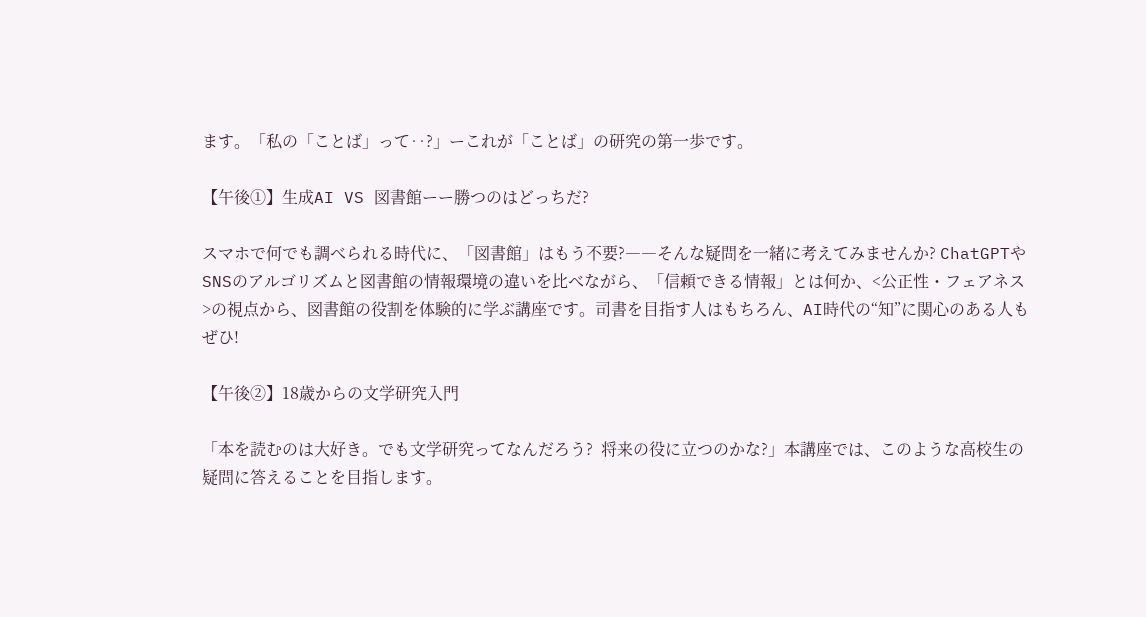ます。「私の「ことば」って‥?」ーこれが「ことば」の研究の第一歩です。

【午後①】生成AI VS 図書館ーー勝つのはどっちだ?

スマホで何でも調べられる時代に、「図書館」はもう不要?――そんな疑問を一緒に考えてみませんか? ChatGPTやSNSのアルゴリズムと図書館の情報環境の違いを比べながら、「信頼できる情報」とは何か、<公正性・フェアネス>の視点から、図書館の役割を体験的に学ぶ講座です。司書を目指す人はもちろん、AI時代の“知”に関心のある人もぜひ!

【午後②】18歳からの文学研究入門

「本を読むのは大好き。でも文学研究ってなんだろう?  将来の役に立つのかな?」本講座では、このような高校生の疑問に答えることを目指します。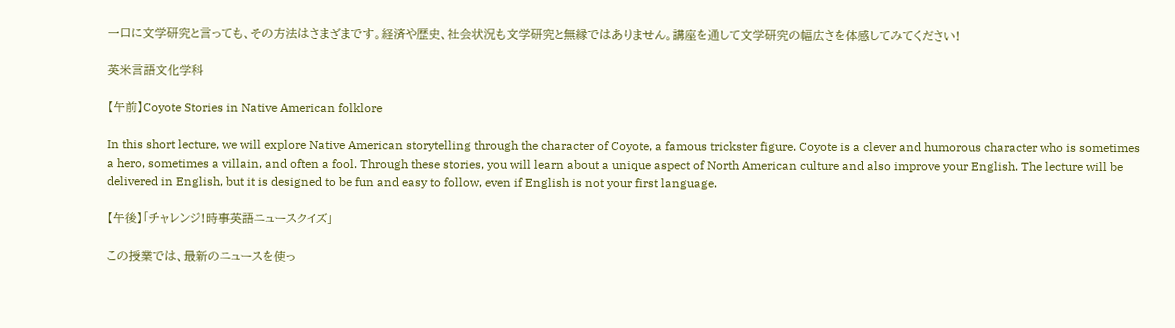一口に文学研究と言っても、その方法はさまざまです。経済や歴史、社会状況も文学研究と無縁ではありません。講座を通して文学研究の幅広さを体感してみてください!

英米言語文化学科

【午前】Coyote Stories in Native American folklore

In this short lecture, we will explore Native American storytelling through the character of Coyote, a famous trickster figure. Coyote is a clever and humorous character who is sometimes a hero, sometimes a villain, and often a fool. Through these stories, you will learn about a unique aspect of North American culture and also improve your English. The lecture will be delivered in English, but it is designed to be fun and easy to follow, even if English is not your first language.

【午後】「チャレンジ!時事英語ニュースクイズ」

この授業では、最新のニュースを使っ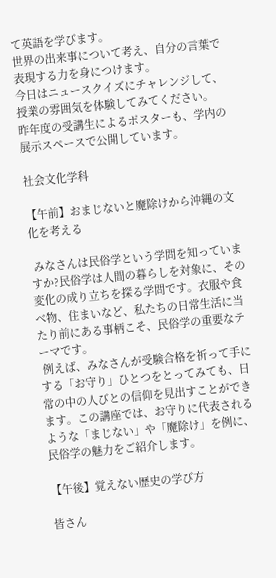て英語を学びます。
世界の出来事について考え、自分の言葉で表現する力を身につけます。
今日はニュースクイズにチャレンジして、授業の雰囲気を体験してみてください。
昨年度の受講生によるポスターも、学内の展示スペースで公開しています。

社会文化学科

【午前】おまじないと魔除けから沖縄の文化を考える

 みなさんは民俗学という学問を知っていますか?民俗学は人間の暮らしを対象に、その変化の成り立ちを探る学問です。衣服や食べ物、住まいなど、私たちの日常生活に当たり前にある事柄こそ、民俗学の重要なテーマです。
 例えば、みなさんが受験合格を祈って手にする「お守り」ひとつをとってみても、日常の中の人びとの信仰を見出すことができます。この講座では、お守りに代表されるような「まじない」や「魔除け」を例に、民俗学の魅力をご紹介します。

【午後】覚えない歴史の学び方

皆さん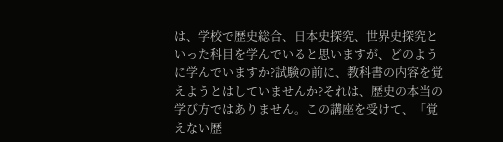は、学校で歴史総合、日本史探究、世界史探究といった科目を学んでいると思いますが、どのように学んでいますか?試験の前に、教科書の内容を覚えようとはしていませんか?それは、歴史の本当の学び方ではありません。この講座を受けて、「覚えない歴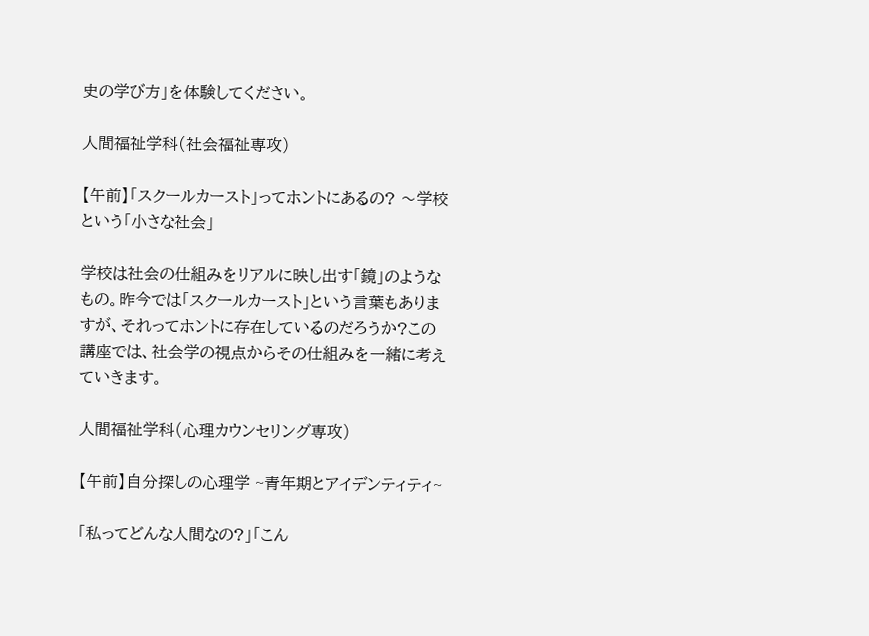史の学び方」を体験してください。

人間福祉学科(社会福祉専攻)

【午前】「スクールカースト」ってホントにあるの? 〜学校という「小さな社会」

学校は社会の仕組みをリアルに映し出す「鏡」のようなもの。昨今では「スクールカースト」という言葉もありますが、それってホントに存在しているのだろうか?この講座では、社会学の視点からその仕組みを一緒に考えていきます。

人間福祉学科(心理カウンセリング専攻)

【午前】自分探しの心理学 ~青年期とアイデンティティ~

「私ってどんな人間なの?」「こん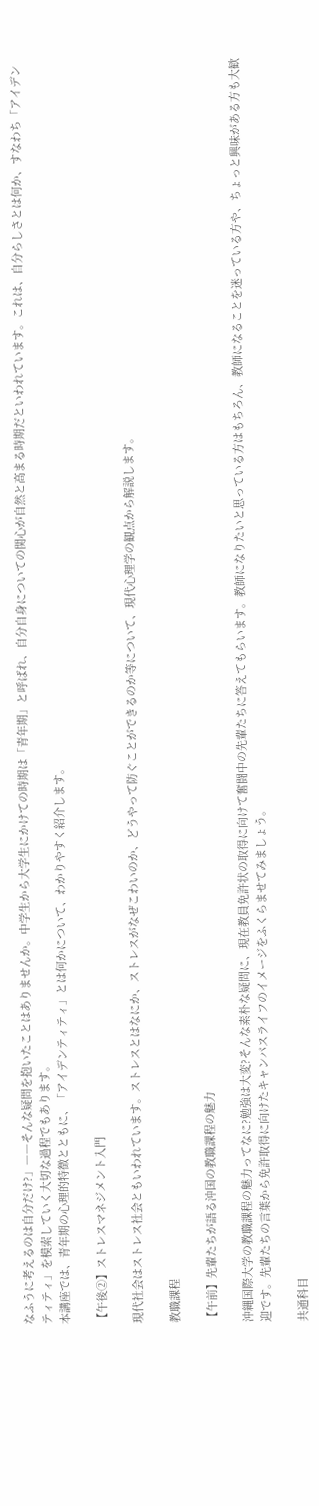なふうに考えるのは自分だけ?」――そんな疑問を抱いたことはありませんか。中学生から大学生にかけての時期は「青年期」と呼ばれ、自分自身についての関心が自然と高まる時期だといわれています。これは、自分らしさとは何か、すなわち「アイデンティティ」を模索していく大切な過程でもあります。
本講座では、青年期の心理的特徴とともに、「アイデンティティ」とは何かについて、わかりやすく紹介します。

【午後②】ストレスマネジメント入門

現代社会はストレス社会ともいわれています。ストレスとはなにか、ストレスがなぜこわいのか、どうやって防ぐことができるのか等について、現代心理学の観点から解説します。

教職課程

【午前】先輩たちが語る沖国の教職課程の魅力

沖縄国際大学の教職課程の魅力ってなに?勉強は大変?そんな素朴な疑問に、現在教員免許状の取得に向けて奮闘中の先輩たちに答えてもらいます。教師になりたいと思っている方はもちろん、教師になることを迷っている方や、ちょっと興味がある方も大歓迎です。先輩たちの言葉から免許取得に向けたキャンパスライフのイメージをふくらませてみましょう。

共通科目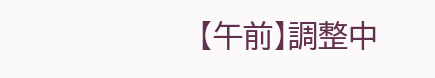【午前】調整中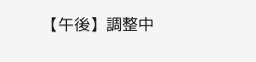【午後】調整中